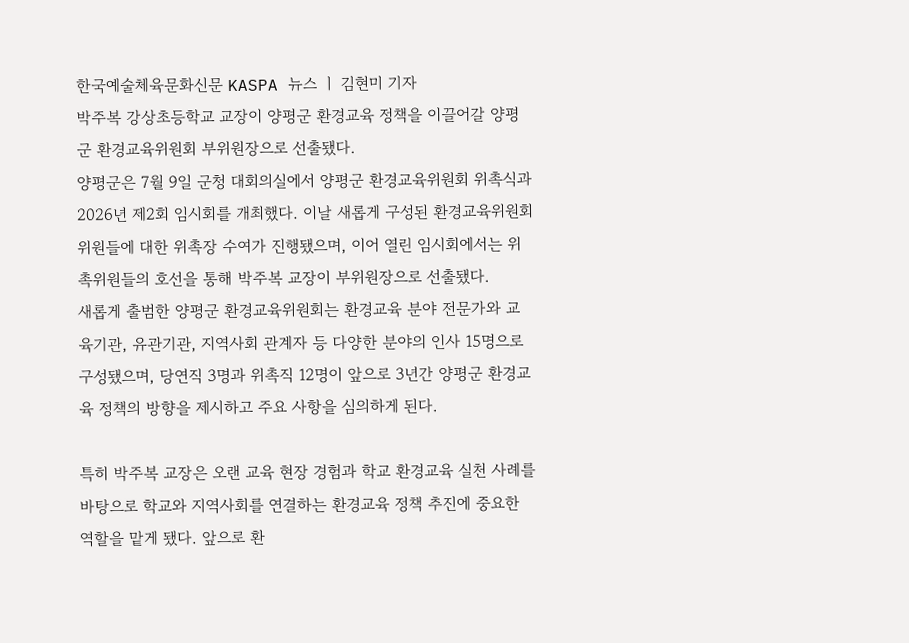한국예술체육문화신문 KASPA 뉴스 ㅣ 김현미 기자
박주복 강상초등학교 교장이 양평군 환경교육 정책을 이끌어갈 양평군 환경교육위원회 부위원장으로 선출됐다.
양평군은 7월 9일 군청 대회의실에서 양평군 환경교육위원회 위촉식과 2026년 제2회 임시회를 개최했다. 이날 새롭게 구성된 환경교육위원회 위원들에 대한 위촉장 수여가 진행됐으며, 이어 열린 임시회에서는 위촉위원들의 호선을 통해 박주복 교장이 부위원장으로 선출됐다.
새롭게 출범한 양평군 환경교육위원회는 환경교육 분야 전문가와 교육기관, 유관기관, 지역사회 관계자 등 다양한 분야의 인사 15명으로 구성됐으며, 당연직 3명과 위촉직 12명이 앞으로 3년간 양평군 환경교육 정책의 방향을 제시하고 주요 사항을 심의하게 된다.

특히 박주복 교장은 오랜 교육 현장 경험과 학교 환경교육 실천 사례를 바탕으로 학교와 지역사회를 연결하는 환경교육 정책 추진에 중요한 역할을 맡게 됐다. 앞으로 환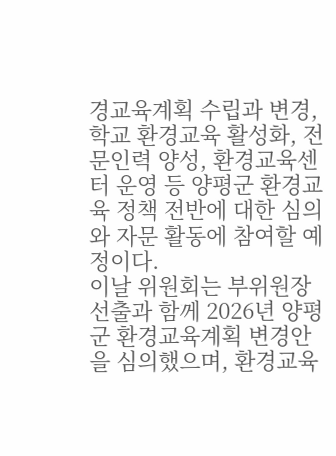경교육계획 수립과 변경, 학교 환경교육 활성화, 전문인력 양성, 환경교육센터 운영 등 양평군 환경교육 정책 전반에 대한 심의와 자문 활동에 참여할 예정이다.
이날 위원회는 부위원장 선출과 함께 2026년 양평군 환경교육계획 변경안을 심의했으며, 환경교육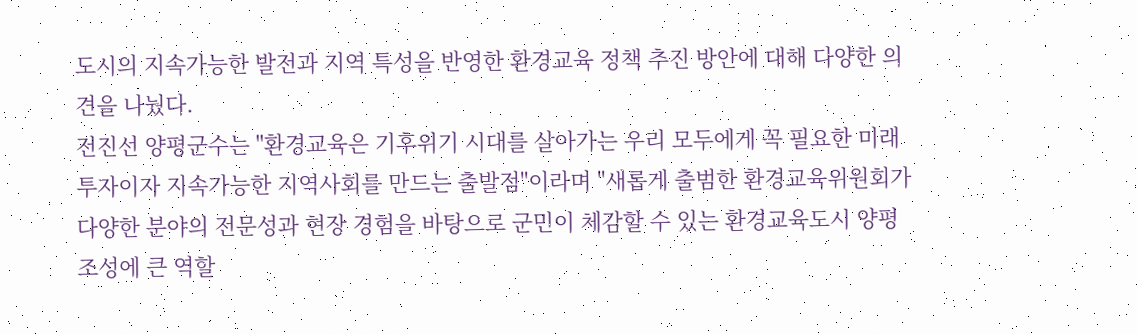도시의 지속가능한 발전과 지역 특성을 반영한 환경교육 정책 추진 방안에 대해 다양한 의견을 나눴다.
전진선 양평군수는 "환경교육은 기후위기 시대를 살아가는 우리 모두에게 꼭 필요한 미래 투자이자 지속가능한 지역사회를 만드는 출발점"이라며 "새롭게 출범한 환경교육위원회가 다양한 분야의 전문성과 현장 경험을 바탕으로 군민이 체감할 수 있는 환경교육도시 양평 조성에 큰 역할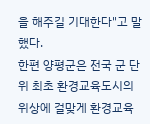을 해주길 기대한다"고 말했다.
한편 양평군은 전국 군 단위 최초 환경교육도시의 위상에 걸맞게 환경교육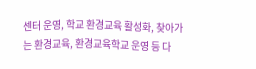센터 운영, 학교 환경교육 활성화, 찾아가는 환경교육, 환경교육학교 운영 등 다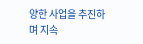양한 사업을 추진하며 지속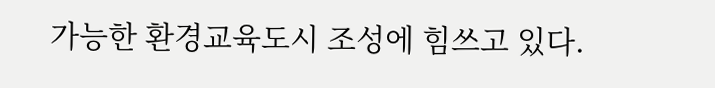가능한 환경교육도시 조성에 힘쓰고 있다.